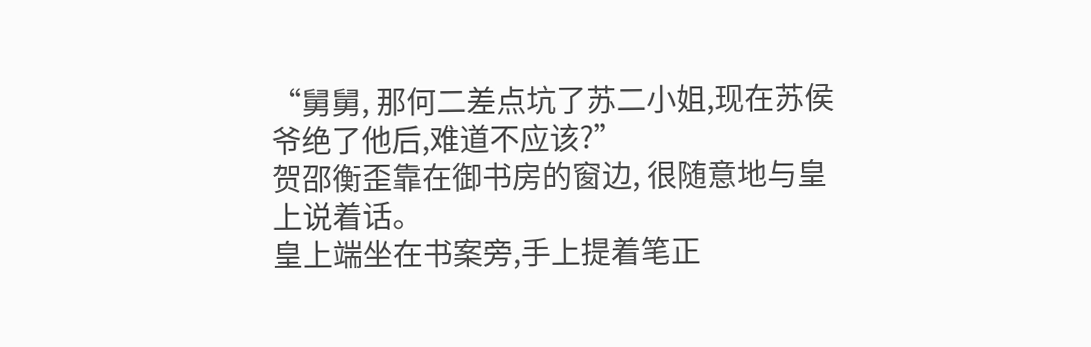“舅舅, 那何二差点坑了苏二小姐,现在苏侯爷绝了他后,难道不应该?”
贺邵衡歪靠在御书房的窗边, 很随意地与皇上说着话。
皇上端坐在书案旁,手上提着笔正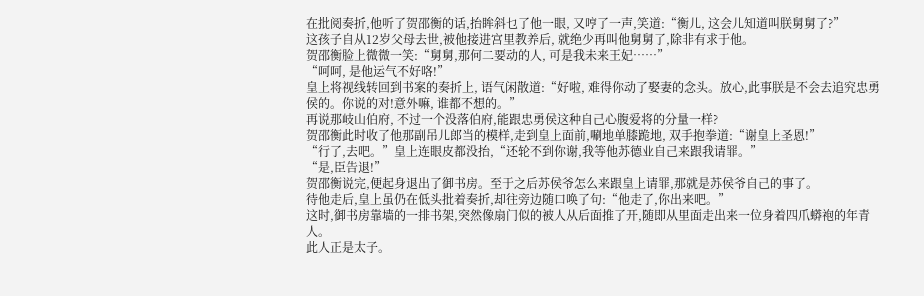在批阅奏折,他听了贺邵衡的话,抬眸斜乜了他一眼, 又哼了一声,笑道:“衡儿, 这会儿知道叫朕舅舅了?”
这孩子自从12岁父母去世,被他接进宫里教养后, 就绝少再叫他舅舅了,除非有求于他。
贺邵衡脸上微微一笑:“舅舅,那何二要动的人, 可是我未来王妃……”
“呵呵, 是他运气不好咯!”
皇上将视线转回到书案的奏折上, 语气闲散道:“好啦, 难得你动了娶妻的念头。放心,此事朕是不会去追究忠勇侯的。你说的对!意外嘛, 谁都不想的。”
再说那岐山伯府, 不过一个没落伯府,能跟忠勇侯这种自己心腹爱将的分量一样?
贺邵衡此时收了他那副吊儿郎当的模样,走到皇上面前,唰地单膝跪地, 双手抱拳道:“谢皇上圣恩!”
“行了,去吧。”皇上连眼皮都没抬,“还轮不到你谢,我等他苏德业自己来跟我请罪。”
“是,臣告退!”
贺邵衡说完,便起身退出了御书房。至于之后苏侯爷怎么来跟皇上请罪,那就是苏侯爷自己的事了。
待他走后,皇上虽仍在低头批着奏折,却往旁边随口唤了句:“他走了,你出来吧。”
这时,御书房靠墙的一排书架,突然像扇门似的被人从后面推了开,随即从里面走出来一位身着四爪蟒袍的年青人。
此人正是太子。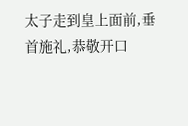太子走到皇上面前,垂首施礼,恭敬开口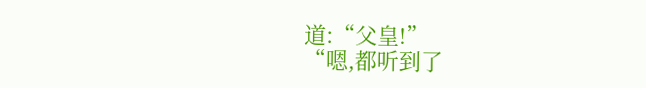道:“父皇!”
“嗯,都听到了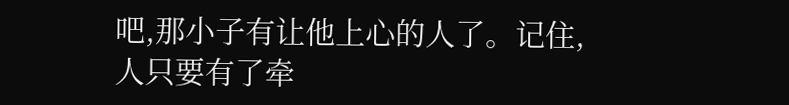吧,那小子有让他上心的人了。记住,人只要有了牵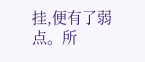挂,便有了弱点。所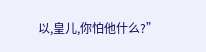以,皇儿,你怕他什么?”